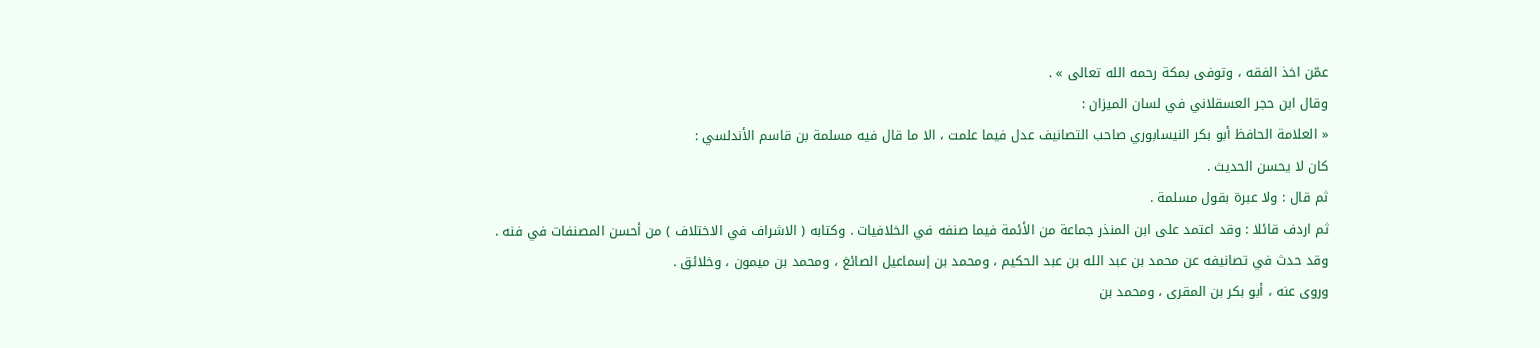عمّن اخذ الفقه ، وتوفى بمكة رحمه الله تعالى » .
وقال ابن حجر العسقلاني في لسان الميزان :
« العلامة الحافظ أبو بكر النيسابوري صاحب التصانيف عدل فيما علمت ، الا ما قال فيه مسلمة بن قاسم الأندلسي :
كان لا يحسن الحديث .
ثم قال : ولا عبرة بقول مسلمة .
ثم اردف قائلا : وقد اعتمد على ابن المنذر جماعة من الأئمة فيما صنفه في الخلافيات . وكتابه ( الاشراف في الاختلاف ) من أحسن المصنفات في فنه .
وقد حدث في تصانيفه عن محمد بن عبد الله بن عبد الحكيم ، ومحمد بن إسماعيل الصائغ ، ومحمد بن ميمون ، وخلائق .
وروى عنه ، أبو بكر بن المقرى ، ومحمد بن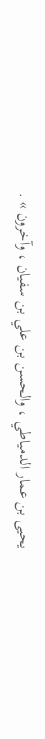يحيى بن عمار الدمياطي ، والحسن بن علي بن سفيان ، وآخرون » .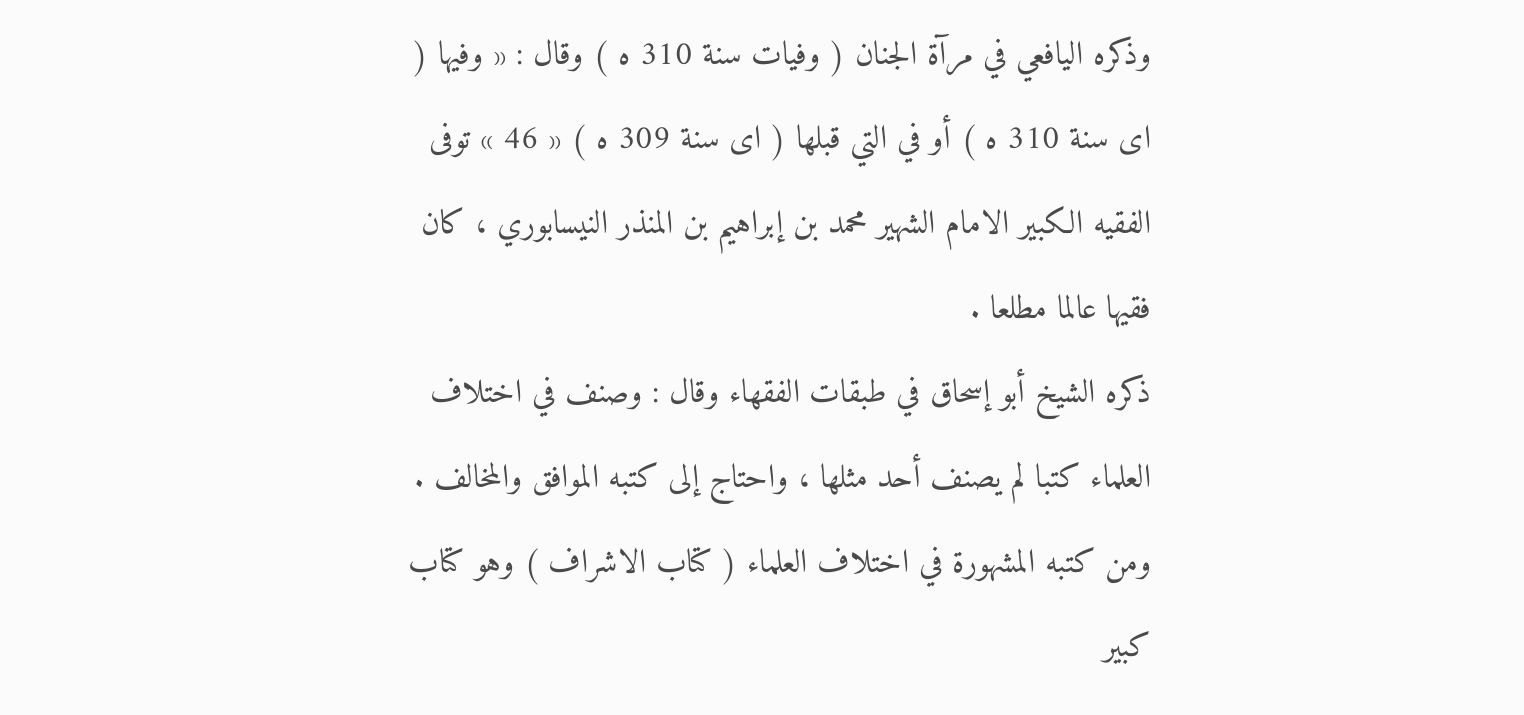وذكره اليافعي في مرآة الجنان ( وفيات سنة 310 ه ) وقال : « وفيها ( اى سنة 310 ه ) أو في التي قبلها ( اى سنة 309 ه ) « 46 » توفى الفقيه الكبير الامام الشهير محمد بن إبراهيم بن المنذر النيسابوري ، كان فقيها عالما مطلعا .
ذكره الشيخ أبو إسحاق في طبقات الفقهاء وقال : وصنف في اختلاف العلماء كتبا لم يصنف أحد مثلها ، واحتاج إلى كتبه الموافق والمخالف .
ومن كتبه المشهورة في اختلاف العلماء ( كتاب الاشراف ) وهو كتاب كبير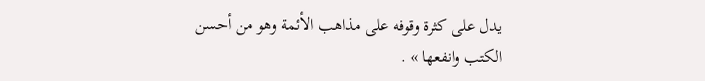يدل على كثرة وقوفه على مذاهب الأئمة وهو من أحسن الكتب وانفعها » .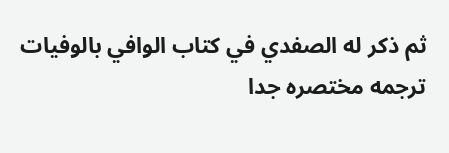ثم ذكر له الصفدي في كتاب الوافي بالوفيات ترجمه مختصره جدا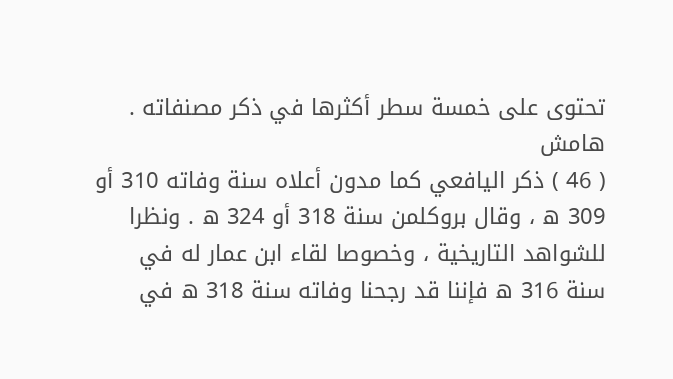تحتوى على خمسة سطر أكثرها في ذكر مصنفاته .
هامش
( 46 ) ذكر اليافعي كما مدون أعلاه سنة وفاته 310 أو 309 ه ، وقال بروكلمن سنة 318 أو 324 ه . ونظرا للشواهد التاريخية ، وخصوصا لقاء ابن عمار له في سنة 316 ه فإننا قد رجحنا وفاته سنة 318 ه في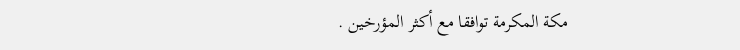مكة المكرمة توافقا مع أكثر المؤرخين .